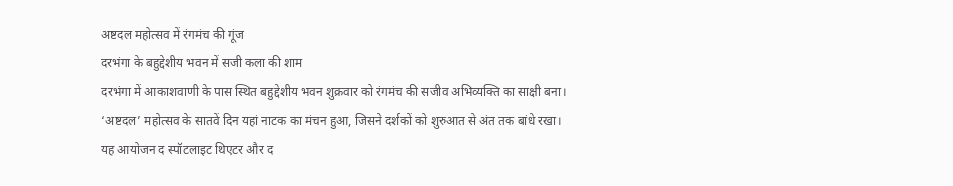अष्टदल महोत्सव में रंगमंच की गूंज
दरभंगा के बहुद्देशीय भवन में सजी कला की शाम
दरभंगा में आकाशवाणी के पास स्थित बहुद्देशीय भवन शुक्रवार को रंगमंच की सजीव अभिव्यक्ति का साक्षी बना।
‘अष्टदल’ महोत्सव के सातवें दिन यहां नाटक का मंचन हुआ, जिसने दर्शकों को शुरुआत से अंत तक बांधे रखा।
यह आयोजन द स्पॉटलाइट थिएटर और द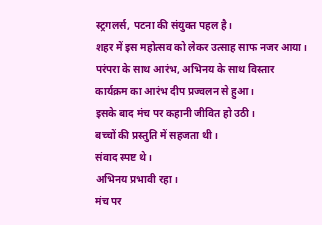स्ट्रगलर्स, पटना की संयुक्त पहल है।
शहर में इस महोत्सव को लेकर उत्साह साफ नजर आया।
परंपरा के साथ आरंभ, अभिनय के साथ विस्तार
कार्यक्रम का आरंभ दीप प्रज्वलन से हुआ।
इसके बाद मंच पर कहानी जीवित हो उठी।
बच्चों की प्रस्तुति में सहजता थी।
संवाद स्पष्ट थे।
अभिनय प्रभावी रहा।
मंच पर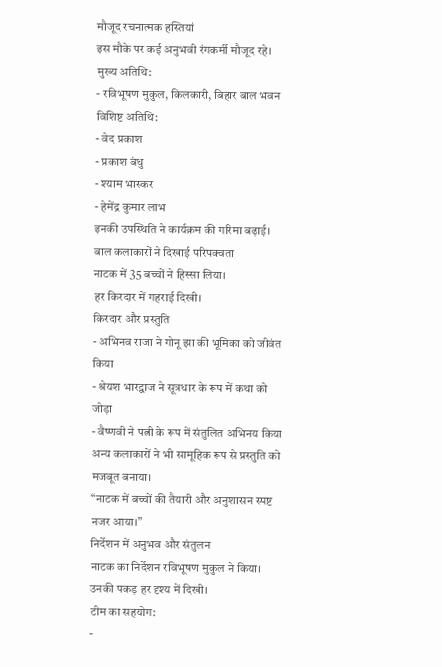मौजूद रचनात्मक हस्तियां
इस मौके पर कई अनुभवी रंगकर्मी मौजूद रहे।
मुख्य अतिथि:
- रविभूषण मुकुल, किलकारी, बिहार बाल भवन
विशिष्ट अतिथि:
- वेद प्रकाश
- प्रकाश बंधु
- श्याम भास्कर
- हेमेंद्र कुमार लाभ
इनकी उपस्थिति ने कार्यक्रम की गरिमा बढ़ाई।
बाल कलाकारों ने दिखाई परिपक्वता
नाटक में 35 बच्चों ने हिस्सा लिया।
हर किरदार में गहराई दिखी।
किरदार और प्रस्तुति
- अभिनव राजा ने गोनू झा की भूमिका को जीवंत किया
- श्रेयश भारद्वाज ने सूत्रधार के रूप में कथा को जोड़ा
- वैष्णवी ने पत्नी के रूप में संतुलित अभिनय किया
अन्य कलाकारों ने भी सामूहिक रूप से प्रस्तुति को मजबूत बनाया।
“नाटक में बच्चों की तैयारी और अनुशासन स्पष्ट नजर आया।”
निर्देशन में अनुभव और संतुलन
नाटक का निर्देशन रविभूषण मुकुल ने किया।
उनकी पकड़ हर दृश्य में दिखी।
टीम का सहयोग:
-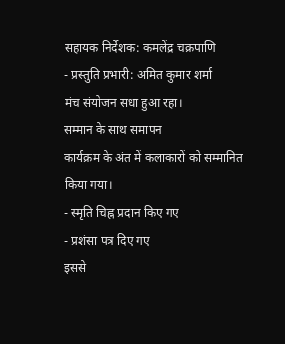सहायक निर्देशक: कमलेंद्र चक्रपाणि
- प्रस्तुति प्रभारी: अमित कुमार शर्मा
मंच संयोजन सधा हुआ रहा।
सम्मान के साथ समापन
कार्यक्रम के अंत में कलाकारों को सम्मानित किया गया।
- स्मृति चिह्न प्रदान किए गए
- प्रशंसा पत्र दिए गए
इससे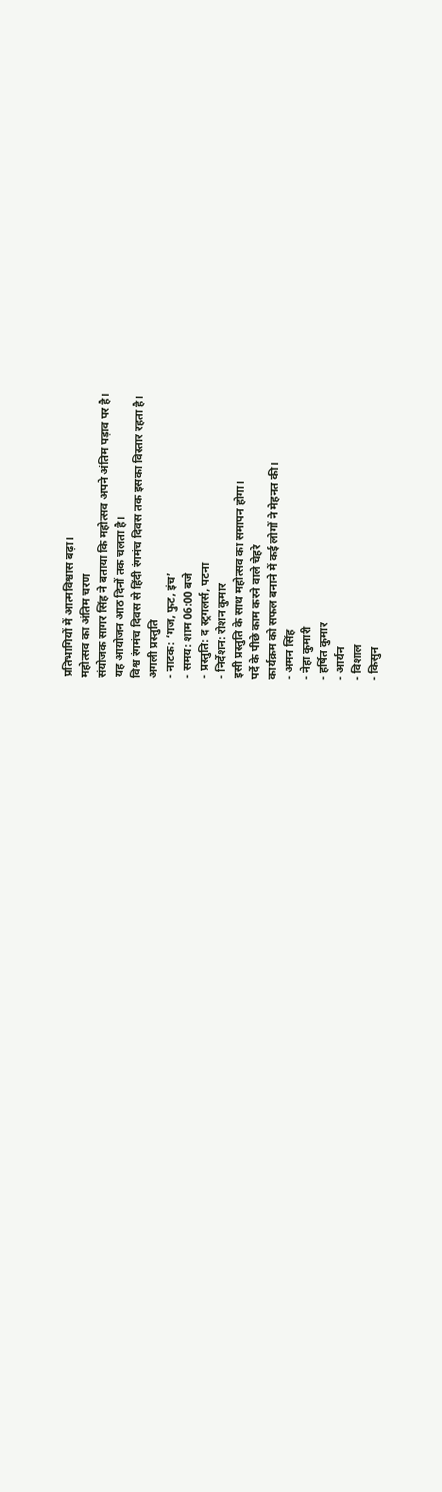प्रतिभागियों में आत्मविश्वास बढ़ा।
महोत्सव का अंतिम चरण
संयोजक सागर सिंह ने बताया कि महोत्सव अपने अंतिम पड़ाव पर है।
यह आयोजन आठ दिनों तक चलता है।
विश्व रंगमंच दिवस से हिंदी रंगमंच दिवस तक इसका विस्तार रहता है।
अगली प्रस्तुति
- नाटक: ‘गज, फुट, इंच’
- समय: शाम 06:00 बजे
- प्रस्तुति: द स्ट्रगलर्स, पटना
- निर्देशन: रोशन कुमार
इसी प्रस्तुति के साथ महोत्सव का समापन होगा।
पर्दे के पीछे काम करने वाले चेहरे
कार्यक्रम को सफल बनाने में कई लोगों ने मेहनत की।
- अमन सिंह
- नेहा कुमारी
- हर्षित कुमार
- आर्यन
- विशाल
- किसुन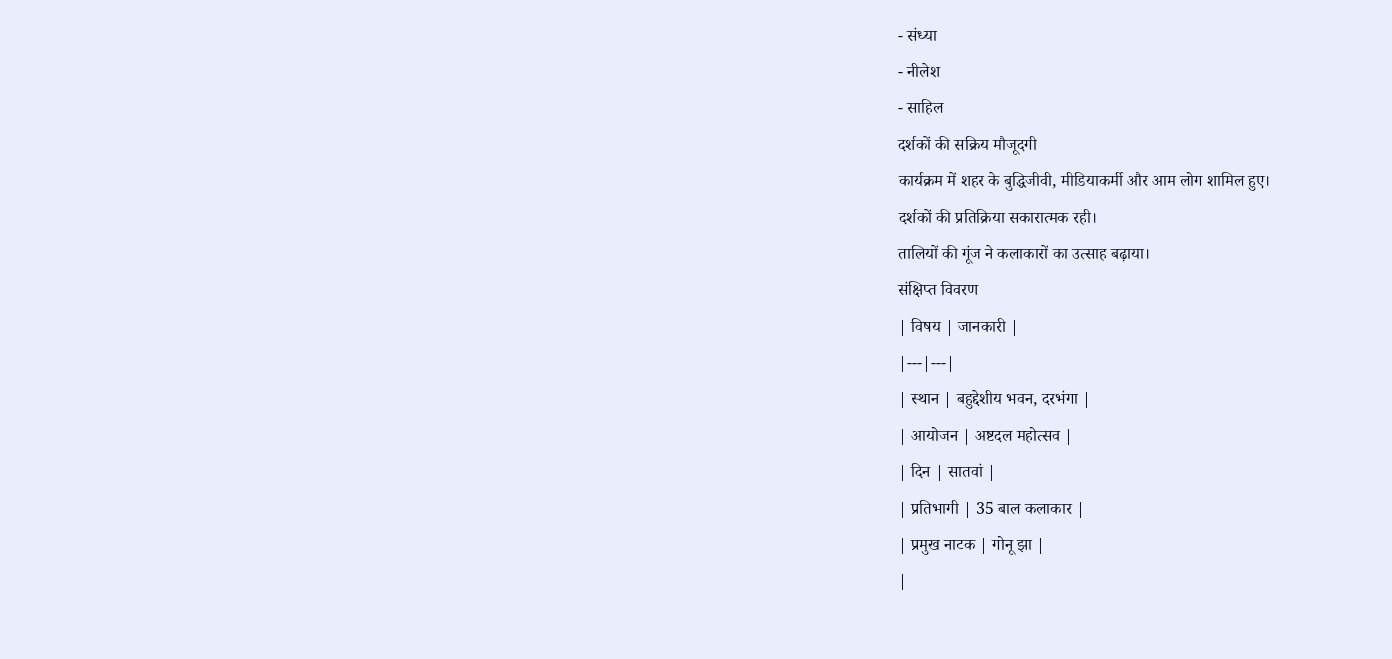- संध्या
- नीलेश
- साहिल
दर्शकों की सक्रिय मौजूदगी
कार्यक्रम में शहर के बुद्धिजीवी, मीडियाकर्मी और आम लोग शामिल हुए।
दर्शकों की प्रतिक्रिया सकारात्मक रही।
तालियों की गूंज ने कलाकारों का उत्साह बढ़ाया।
संक्षिप्त विवरण
| विषय | जानकारी |
|---|---|
| स्थान | बहुद्देशीय भवन, दरभंगा |
| आयोजन | अष्टदल महोत्सव |
| दिन | सातवां |
| प्रतिभागी | 35 बाल कलाकार |
| प्रमुख नाटक | गोनू झा |
|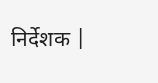निर्देशक |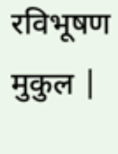रविभूषण मुकुल |